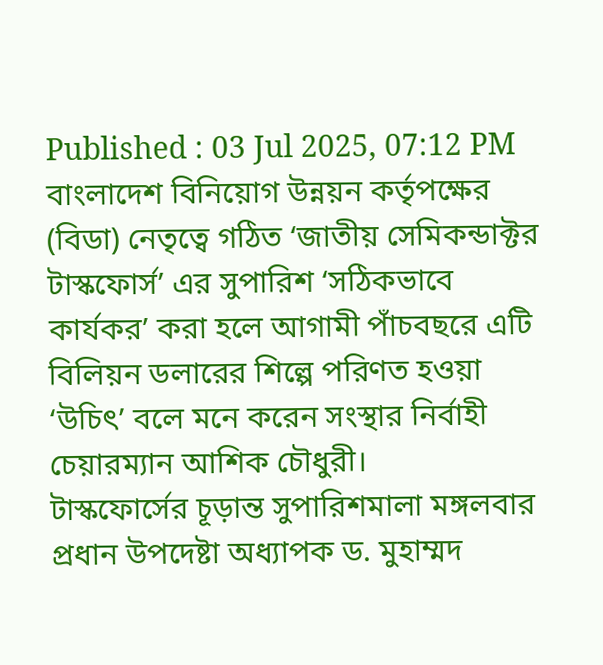Published : 03 Jul 2025, 07:12 PM
বাংলাদেশ বিনিয়োগ উন্নয়ন কর্তৃপক্ষের (বিডা) নেতৃত্বে গঠিত ‘জাতীয় সেমিকন্ডাক্টর টাস্কফোর্স’ এর সুপারিশ ‘সঠিকভাবে কার্যকর’ করা হলে আগামী পাঁচবছরে এটি বিলিয়ন ডলারের শিল্পে পরিণত হওয়া ‘উচিৎ’ বলে মনে করেন সংস্থার নির্বাহী চেয়ারম্যান আশিক চৌধুরী।
টাস্কফোর্সের চূড়ান্ত সুপারিশমালা মঙ্গলবার প্রধান উপদেষ্টা অধ্যাপক ড. মুহাম্মদ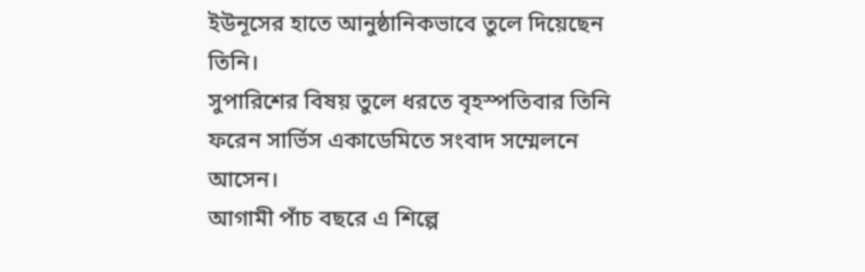ইউনূসের হাতে আনুষ্ঠানিকভাবে তুলে দিয়েছেন তিনি।
সুপারিশের বিষয় তুলে ধরতে বৃহস্পতিবার তিনি ফরেন সার্ভিস একাডেমিতে সংবাদ সম্মেলনে আসেন।
আগামী পাঁচ বছরে এ শিল্পে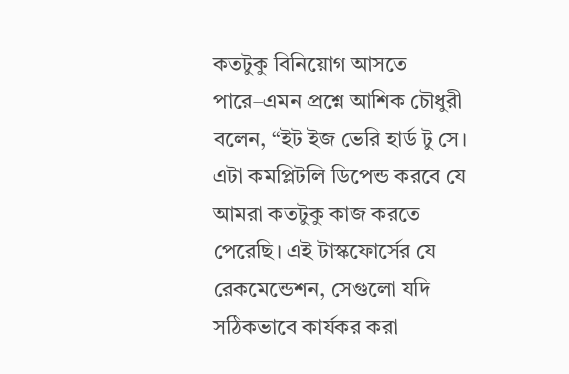কতটুকু বিনিয়োগ আসতে পারে–এমন প্রশ্নে আশিক চৌধুরী বলেন, “ইট ইজ ভেরি হার্ড টু সে। এটা কমপ্লিটলি ডিপেন্ড করবে যে আমরা কতটুকু কাজ করতে পেরেছি। এই টাস্কফোর্সের যে রেকমেন্ডেশন, সেগুলো যদি সঠিকভাবে কার্যকর করা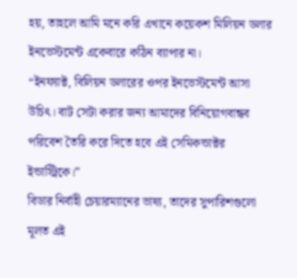হয়, তাহলে আমি মনে করি এখানে কয়েকশ মিলিয়ন ডলার ইনভেস্টমেন্ট একেবারে কঠিন ব্যাপার না।
“ইনফ্যাক্ট, বিলিয়ন ডলারের ওপর ইনভেস্টমেন্ট আসা উচিৎ। বাট সেটা করার জন্য আমাদের বিনিয়োগবান্ধব পরিবেশ তৈরি করে দিতে হবে এই সেমিকন্ডাক্টর ইন্ডাস্ট্রিকে।”
বিডার নির্বাহী চেয়ারম্যানের ভাষ্য, তাদের সুপারিশগুলো মূলত এই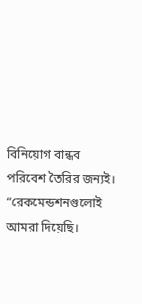বিনিয়োগ বান্ধব পরিবেশ তৈরির জন্যই।
“রেকমেন্ডশনগুলোই আমরা দিয়েছি।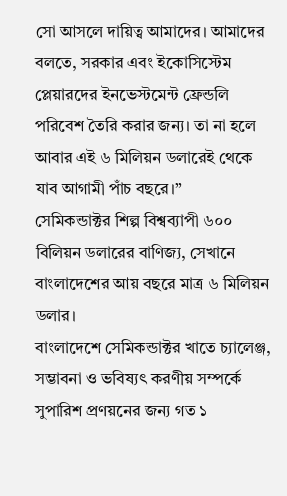সো আসলে দায়িত্ব আমাদের। আমাদের বলতে, সরকার এবং ইকোসিস্টেম প্লেয়ারদের ইনভেস্টমেন্ট ফ্রেন্ডলি পরিবেশ তৈরি করার জন্য। তা না হলে আবার এই ৬ মিলিয়ন ডলারেই থেকে যাব আগামী পাঁচ বছরে।”
সেমিকন্ডাক্টর শিল্প বিশ্বব্যাপী ৬০০ বিলিয়ন ডলারের বাণিজ্য, সেখানে বাংলাদেশের আয় বছরে মাত্র ৬ মিলিয়ন ডলার।
বাংলাদেশে সেমিকন্ডাক্টর খাতে চ্যালেঞ্জ, সম্ভাবনা ও ভবিষ্যৎ করণীয় সম্পর্কে সুপারিশ প্রণয়নের জন্য গত ১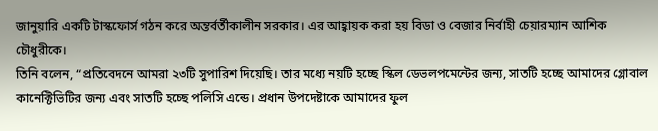জানুয়ারি একটি টাস্কফোর্স গঠন করে অন্তর্বর্তীকালীন সরকার। এর আহ্বায়ক করা হয় বিডা ও বেজার নির্বাহী চেয়ারম্যান আশিক চৌধুরীকে।
তিনি বলেন, “প্রতিবেদনে আমরা ২৩টি সুপারিশ দিয়েছি। তার মধ্যে নয়টি হচ্ছে স্কিল ডেভলপমেন্টের জন্য, সাতটি হচ্ছে আমাদের গ্লোবাল কানেক্টিভিটির জন্য এবং সাতটি হচ্ছে পলিসি এন্ডে। প্রধান উপদেষ্টাকে আমাদের ফুল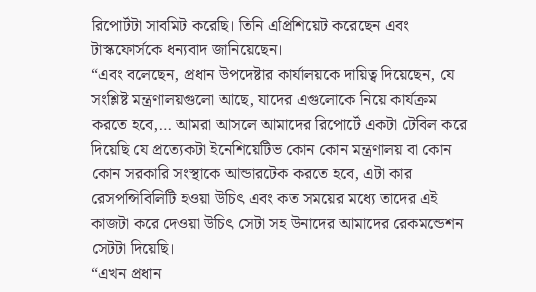রিপোর্টটা সাবমিট করেছি। তিনি এপ্রিশিয়েট করেছেন এবং টাস্কফোর্সকে ধন্যবাদ জানিয়েছেন।
“এবং বলেছেন, প্রধান উপদেষ্টার কার্যালয়কে দায়িত্ব দিয়েছেন, যে সংশ্লিষ্ট মন্ত্রণালয়গুলো আছে, যাদের এগুলোকে নিয়ে কার্যক্রম করতে হবে,… আমরা আসলে আমাদের রিপোর্টে একটা টেবিল করে দিয়েছি যে প্রত্যেকটা ইনেশিয়েটিভ কোন কোন মন্ত্রণালয় বা কোন কোন সরকারি সংস্থাকে আন্ডারটেক করতে হবে, এটা কার রেসপন্সিবিলিটি হওয়া উচিৎ এবং কত সময়ের মধ্যে তাদের এই কাজটা করে দেওয়া উচিৎ সেটা সহ উনাদের আমাদের রেকমন্ডেশন সেটটা দিয়েছি।
“এখন প্রধান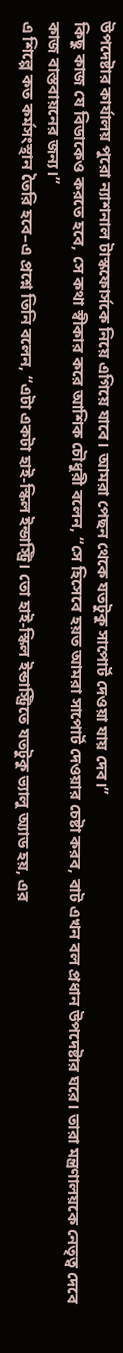উপদেষ্টার কার্যালয় পুরো ন্যাশনাল টাস্কফোর্সকে নিয়ে এগিয়ে যাবে। আমরা পেছন থেকে যতটুকু সাপোর্ট দেওয়া যায় দেব।”
কিছু কাজ যে বিডাকেও করতে হবে, সে কথা স্বীকার করে আশিক চৌধুরী বলেন, “সে হিসেবে হয়ত আমরা সাপোর্ট দেওয়ার চেষ্টা করব, বাট এখন বল প্রধান উপদেষ্টার ঘরে। তারা মন্ত্রণালয়কে নেতৃত্ব দেবে কাজ বাস্তবায়নের জন্য।”
এ শিল্পে কত কর্মসংস্থান তৈরি হবে–এ প্রশ্নে তিনি বলেন, “এটা একটা হাই-স্কিল ইন্ডাস্ট্রি। তো হাই-স্কিল ইন্ডাস্ট্রিতে যতটুকু ভ্যালু অ্যাড হয়, এর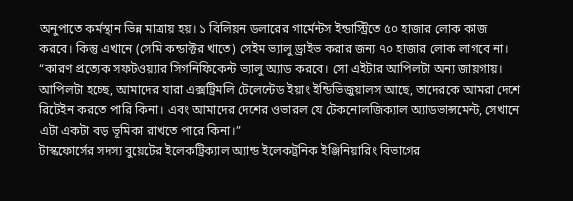অনুপাতে কর্মস্থান ভিন্ন মাত্রায় হয়। ১ বিলিয়ন ডলারের গার্মেন্টস ইন্ডাস্ট্রিতে ৫০ হাজার লোক কাজ করবে। কিন্তু এখানে (সেমি কন্ডাক্টর খাতে) সেইম ভ্যালু ড্রাইভ করার জন্য ৭০ হাজার লোক লাগবে না।
“কারণ প্রত্যেক সফটওয়্যার সিগনিফিকেন্ট ভ্যালু অ্যাড করবে। সো এইটার আপিলটা অন্য জায়গায়। আপিলটা হচ্ছে, আমাদের যারা এক্সট্রিমলি টেলেন্টেড ইয়াং ইন্ডিভিজুয়ালস আছে, তাদেরকে আমরা দেশে রিটেইন করতে পারি কিনা। এবং আমাদের দেশের ওভারল যে টেকনোলজিক্যাল অ্যাডভান্সমেন্ট, সেখানে এটা একটা বড় ভূমিকা রাখতে পারে কিনা।”
টাস্কফোর্সের সদস্য বুয়েটের ইলেকট্রিক্যাল অ্যান্ড ইলেকট্রনিক ইঞ্জিনিয়ারিং বিভাগের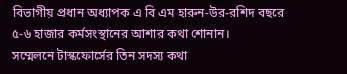বিভাগীয় প্রধান অধ্যাপক এ বি এম হারুন-উর-রশিদ বছরে ৫-৬ হাজার কর্মসংস্থানের আশার কথা শোনান।
সম্মেলনে টাস্কফোর্সের তিন সদস্য কথা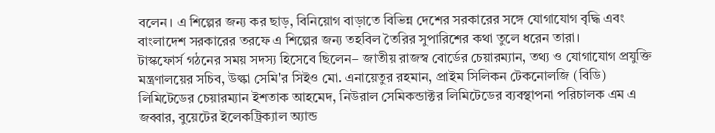বলেন। এ শিল্পের জন্য কর ছাড়, বিনিয়োগ বাড়াতে বিভিন্ন দেশের সরকারের সঙ্গে যোগাযোগ বৃদ্ধি এবং বাংলাদেশ সরকারের তরফে এ শিল্পের জন্য তহবিল তৈরির সুপারিশের কথা তুলে ধরেন তারা।
টাস্কফোর্স গঠনের সময় সদস্য হিসেবে ছিলেন– জাতীয় রাজস্ব বোর্ডের চেয়ারম্যান, তথ্য ও যোগাযোগ প্রযুক্তি মন্ত্রণালয়ের সচিব, উল্কা সেমি'র সিইও মো. এনায়েতুর রহমান, প্রাইম সিলিকন টেকনোলজি (বিডি) লিমিটেডের চেয়ারম্যান ইশতাক আহমেদ, নিউরাল সেমিকন্ডাক্টর লিমিটেডের ব্যবস্থাপনা পরিচালক এম এ জব্বার, বুয়েটের ইলেকট্রিক্যাল অ্যান্ড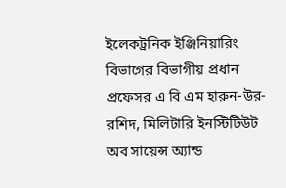ইলেকট্রনিক ইঞ্জিনিয়ারিং বিভাগের বিভাগীয় প্রধান প্রফেসর এ বি এম হারুন-উর-রশিদ, মিলিটারি ইনস্টিটিউট অব সায়েন্স অ্যান্ড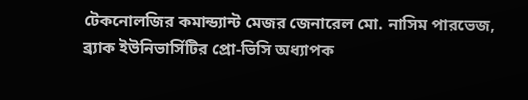টেকনোলজির কমান্ড্যান্ট মেজর জেনারেল মো. নাসিম পারভেজ, ব্র্যাক ইউনিভার্সিটির প্রো-ভিসি অধ্যাপক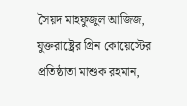সৈয়দ মাহফুজুল আজিজ, যুক্তরাষ্ট্রের গ্রিন কোয়েস্টের প্রতিষ্ঠাতা মাশুক রহমান,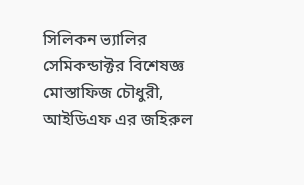সিলিকন ভ্যালির সেমিকন্ডাক্টর বিশেষজ্ঞ মোস্তাফিজ চৌধুরী, আইডিএফ এর জহিরুল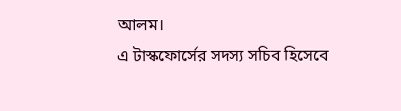আলম।
এ টাস্কফোর্সের সদস্য সচিব হিসেবে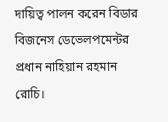দায়িত্ব পালন করেন বিডার বিজনেস ডেভেলপমেন্টর প্রধান নাহিয়ান রহমান রোচি।